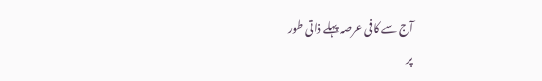آج سے کافی عرصہ پہلے ذاتی طور
پر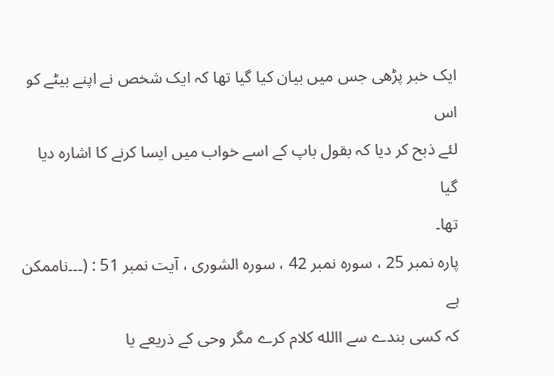ایک خبر پڑھی جس میں بیان کیا گیا تھا کہ ایک شخص نے اپنے بیٹے کو اس
لئے ذبح کر دیا کہ بقول باپ کے اسے خواب میں ایسا کرنے کا اشارہ دیا گیا
تھا۔
پارہ نمبر 25 ، سورہ نمبر 42 ، سورہ الشوری ، آیت نمبر 51 : (۔۔۔ناممکن ہے
کہ کسی بندے سے االله کلام کرے مگر وحی کے ذریعے یا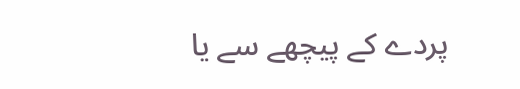پردے کے پیچھے سے یا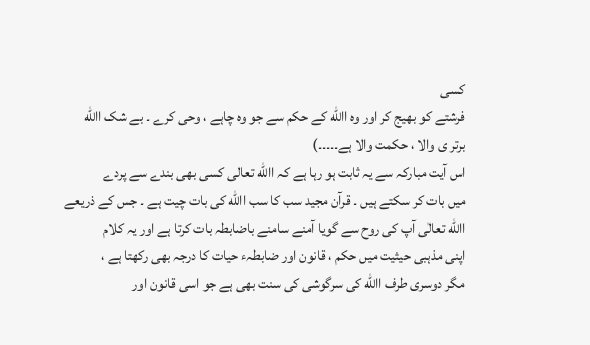کسی
فرشتے کو بھیج کر اور وہ االله کے حکم سے جو وہ چاہے ، وحی کرے ۔ بے شک االله
برتر ی والا ، حکمت والا ہے۔۔۔۔۔)
اس آیت مبارکہ سے یہ ثابت ہو رہا ہے کہ االله تعالی کسی بھی بندے سے پردے
میں بات کر سکتے ہیں ۔ قرآن مجید سب کا سب االله کی بات چیت ہے ۔ جس کے ذریعے
االله تعالٰی آپ کی روح سے گویا آمنے سامنے باضابطہ بات کرتا ہے اور یہ کلام
اپنی مذہبی حیثیت میں حکم ، قانون اور ضابطہء حیات کا درجہ بھی رکھتا ہے ،
مگر دوسری طرف االله کی سرگوشی کی سنت بھی ہے جو اسی قانون اور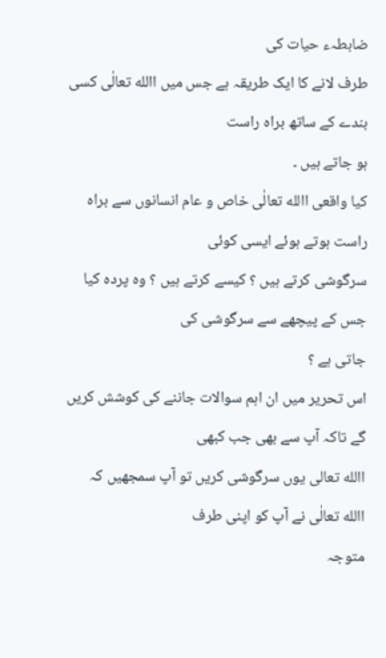ضابطہء حیات کی
طرف لانے کا ایک طریقہ ہے جس میں االله تعالٰی کسی بندے کے ساتھ براہ راست
ہو جاتے ہیں ۔
کیا واقعی االله تعالٰی خاص و عام انسانوں سے براہ راست ہوتے ہوئے ایسی کوئی
سرگوشی کرتے ہیں ؟ کیسے کرتے ہیں ؟ وہ پردہ کیا جس کے پیچھے سے سرگوشی کی
جاتی ہے ؟
اس تحریر میں ان اہم سوالات جاننے کی کوشش کریں گے تاکہ آپ سے بھی جب کبھی
االله تعالی یوں سرگوشی کریں تو آپ سمجھیں کہ االله تعالٰی نے آپ کو اپنی طرف
متوجہ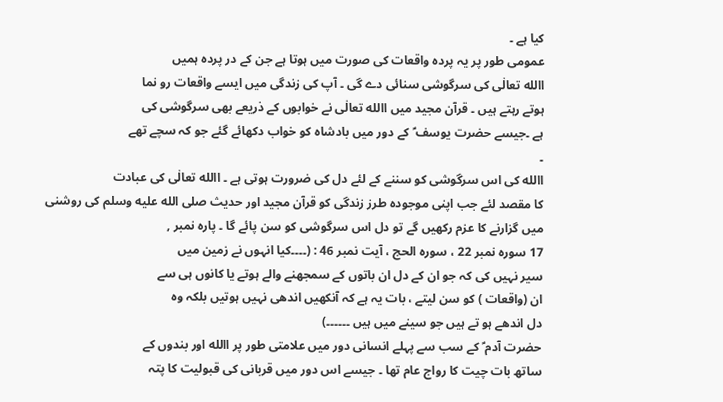کیا ہے ۔
عمومی طور پر یہ پردہ واقعات کی صورت میں ہوتا ہے جن کے در پردہ ہمیں
االله تعالٰی کی سرگوشی سنائی دے گی ۔ آپ کی زندگی میں ایسے واقعات رو نما
ہوتے رہتے ہیں ۔ قرآن مجید میں االله تعالٰی نے خوابوں کے ذریعے بھی سرگوشی کی
ہے ۔جیسے حضرت یوسف ؑ کے دور میں بادشاہ کو خواب دکھائے گئے جو کہ سچے تھے
۔
االله کی اس سرگوشی کو سننے کے لئے دل کی ضرورت ہوتی ہے ۔ االله تعالٰی کی عبادت
کا مقصد لئے جب اپنی موجودہ طرز زندگی کو قرآن مجید اور حدیث صلى الله عليه وسلم کی روشنی
میں گزارنے کا عزم رکھیں گے تو دل اس سرگوشی کو سن پائے گا ۔ پارہ نمبر ,
17 سورہ نمبر 22 ، سورہ الحج ، آیت نمبر 46 : (۔۔۔۔کیا انہوں نے زمین میں
سیر نہیں کی کہ جو ان کے دل ان باتوں کے سمجھنے والے ہوتے یا کانوں ہی سے
ان (واقعات ) کو سن لیتے ، بات یہ ہے کہ آنکھیں اندھی نہیں ہوتیں بلکہ وہ
دل اندھے ہو تے ہیں جو سینے میں ہیں ۔۔۔۔۔۔)
حضرت آدم ؑ کے سب سے پہلے انسانی دور میں علامتی طور پر االله اور بندوں کے
ساتھ بات چیت کا رواج عام تھا ۔ جیسے اس دور میں قربانی کی قبولیت کا پتہ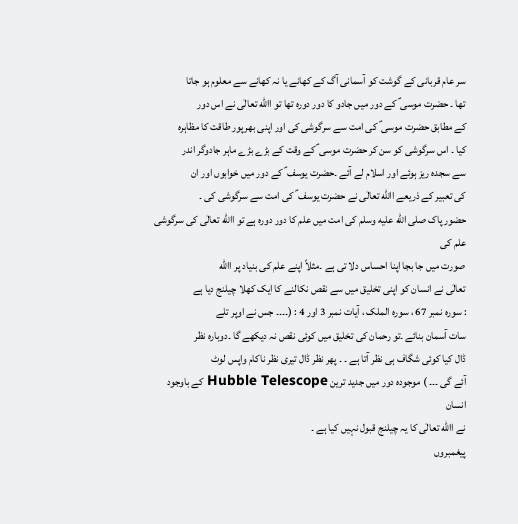سر عام قربانی کے گوشت کو آسمانی آگ کے کھانے یا نہ کھانے سے معلوم ہو جاتا
تھا ۔ حضرت موسی ؑ کے دور میں جادو کا دور دورہ تھا تو االله تعالٰی نے اس دور
کے مطابق حضرت موسی ؑ کی امت سے سرگوشی کی اور اپنی بھرپور طاقت کا مظاہرہ
کیا ۔ اس سرگوشی کو سن کر حضرت موسی ؑ کے وقت کے بڑے بڑے ماہر جادوگر اندر
سے سجدہ ریز ہوئے اور اسلام لے آئے ۔حضرت یوسف ؑ کے دور میں خوابوں اور ان
کی تعبیر کے ذریعے االله تعالٰی نے حضرت یوسف ؑ کی امت سے سرگوشی کی ۔
حضور پاک صلى الله عليه وسلم کی امت میں علم کا دور دورہ ہے تو االله تعالٰی کی سرگوشی علم کی
صورت میں جا بجا اپنا احساس دلا تی ہے ۔مثلاً اپنے علم کی بنیاد پر االله
تعالٰی نے انسان کو اپنی تخلیق میں سے نقص نکالنے کا ایک کھلا چیلنج دیا ہے
: سورہ نمبر 67 ، سورہ الملک ، آیات نمبر 3 اور 4 : (۔۔۔۔ جس نے اوپر تلے
سات آسمان بنائے ۔تو رحمان کی تخلیق میں کوئی نقص نہ دیکھے گا ۔دوبارہ نظر
ڈال کیا کوئی شگاف ہی نظر آتا ہے ۔ ۔ پھر نظر ڈال تیری نظر ناکام واپس لوٹ
آئے گی ۔۔۔ ) موجودہ دور میں جدید ترین Hubble Telescope کے باوجود انسان
نے االله تعالٰی کا یہ چیلنج قبول نہیں کیا ہے ۔
پیغمبروں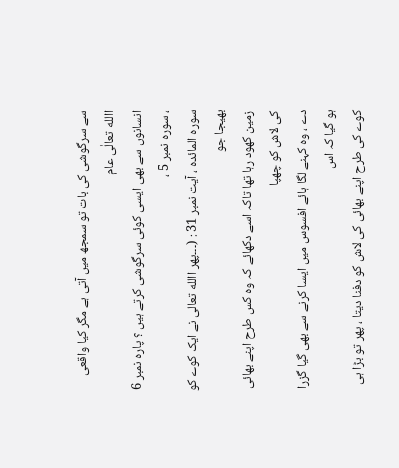سے سرگوشی کی بات تو سمجھ میں آتی ہے مگر کیا واقعی االله تعالٰی عام
انسانوں سے بھی ایسی کوئی سرگوشی کرتے ہیں ؟ پارہ نمبر 6 ، سورہ نمبر 5 ،
سورہ المائدہ ، آیت نمبر 31 : (۔۔۔پھر االله تعالی نے ایک کوے کو بھیجا جو
زمین کھود رہا تھا تاکہ اسے دکھائے کہ وہ کس طرح اپنے بھائی کی لاش کو چھپا
دے ، وہ کہنے لگا ہائے افسوس میں ایسا کرنے سے بھی گیا گزرا ہو گیا کہ اس
کوے کی طرح اپنے بھائی کی لاش کو دفنا دیتا ، پھر تو بڑا ہی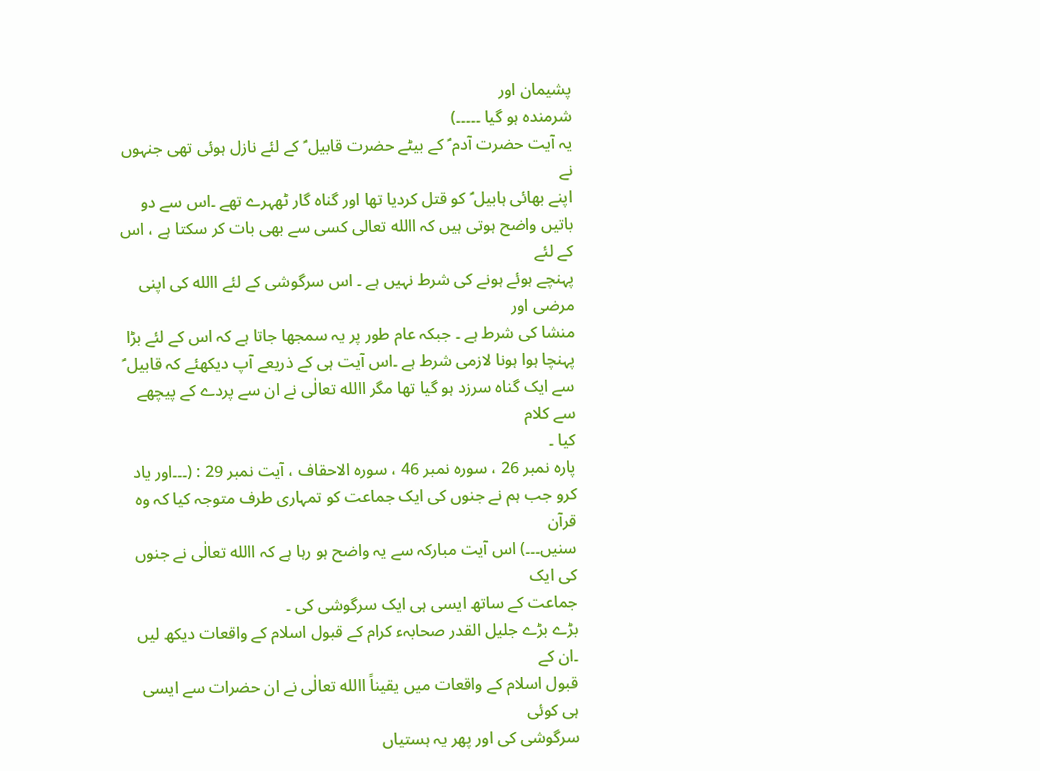پشیمان اور
شرمندہ ہو گیا ۔۔۔۔۔)
یہ آیت حضرت آدم ؑ کے بیٹے حضرت قابیل ؑ کے لئے نازل ہوئی تھی جنہوں نے
اپنے بھائی ہابیل ؑ کو قتل کردیا تھا اور گناہ گار ٹھہرے تھے ۔اس سے دو
باتیں واضح ہوتی ہیں کہ االله تعالی کسی سے بھی بات کر سکتا ہے ، اس کے لئے
پہنچے ہوئے ہونے کی شرط نہیں ہے ۔ اس سرگوشی کے لئے االله کی اپنی مرضی اور
منشا کی شرط ہے ۔ جبکہ عام طور پر یہ سمجھا جاتا ہے کہ اس کے لئے بڑا
پہنچا ہوا ہونا لازمی شرط ہے ۔اس آیت ہی کے ذریعے آپ دیکھئے کہ قابیل ؑ
سے ایک گناہ سرزد ہو گیا تھا مگر االله تعالٰی نے ان سے پردے کے پیچھے سے کلام
کیا ۔
پارہ نمبر 26 ، سورہ نمبر 46 ، سورہ الاحقاف ، آیت نمبر 29 : (۔۔۔اور یاد
کرو جب ہم نے جنوں کی ایک جماعت کو تمہاری طرف متوجہ کیا کہ وہ قرآن
سنیں۔۔۔) اس آیت مبارکہ سے یہ واضح ہو رہا ہے کہ االله تعالٰی نے جنوں کی ایک
جماعت کے ساتھ ایسی ہی ایک سرگوشی کی ۔
بڑے بڑے جلیل القدر صحابہء کرام کے قبول اسلام کے واقعات دیکھ لیں ۔ان کے
قبول اسلام کے واقعات میں یقیناً االله تعالٰی نے ان حضرات سے ایسی ہی کوئی
سرگوشی کی اور پھر یہ ہستیاں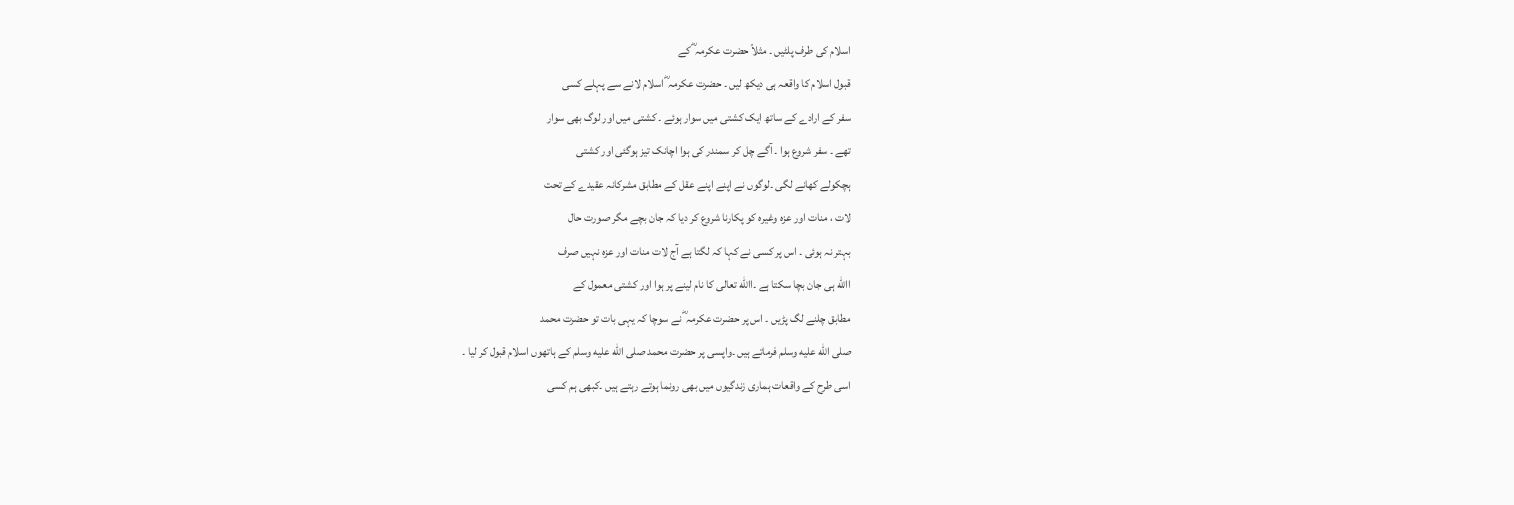اسلام کی طرف پلٹیں ۔ مثلاً حضرت عکرمہ ؓ کے
قبول اسلام کا واقعہ ہی دیکھ لیں ۔ حضرت عکرمہ ؓ اسلام لانے سے پہلے کسی
سفر کے ارادے کے ساتھ ایک کشتی میں سوار ہوئے ۔ کشتی میں اور لوگ بھی سوار
تھے ۔ سفر شروع ہوا ۔ آگے چل کر سمندر کی ہوا اچانک تیز ہوگئی اور کشتی
ہچکولے کھانے لگی ۔لوگوں نے اپنے اپنے عقل کے مطابق مشرکانہ عقیدے کے تحت
لات ، منات اور عزہ وغیرہ کو پکارنا شروع کر دیا کہ جان بچے مگر صورت حال
بہتر نہ ہوئی ۔ اس پر کسی نے کہا کہ لگتا ہے آج لات منات اور عزہ نہیں صرف
االله ہی جان بچا سکتا ہے ۔االله تعالی کا نام لینے پر ہوا اور کشتی معمول کے
مطابق چلنے لگ پڑیں ۔ اس پر حضرت عکرمہ ؓ نے سوچا کہ یہی بات تو حضرت محمد
صلى الله عليه وسلم فرماتے ہیں ۔واپسی پر حضرت محمد صلى الله عليه وسلم کے ہاتھوں اسلام قبول کر لیا ۔
اسی طرح کے واقعات ہماری زندگیوں میں بھی رونما ہوتے رہتے ہیں ۔کبھی ہم کسی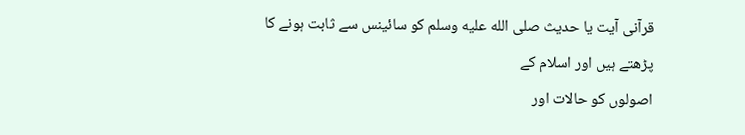قرآنی آیت یا حدیث صلى الله عليه وسلم کو سائینس سے ثابت ہونے کا پڑھتے ہیں اور اسلام کے
اصولوں کو حالات اور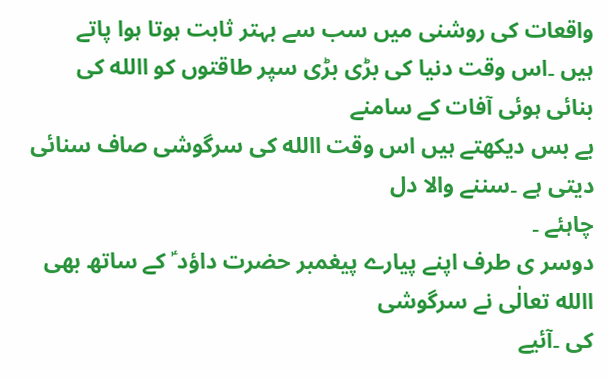واقعات کی روشنی میں سب سے بہتر ثابت ہوتا ہوا پاتے
ہیں ۔اس وقت دنیا کی بڑی بڑی سپر طاقتوں کو االله کی بنائی ہوئی آفات کے سامنے
بے بس دیکھتے ہیں اس وقت االله کی سرگوشی صاف سنائی دیتی ہے ۔سننے والا دل
چاہئے ۔
دوسر ی طرف اپنے پیارے پیغمبر حضرت داؤد ؑ کے ساتھ بھی االله تعالٰی نے سرگوشی
کی ۔آئیے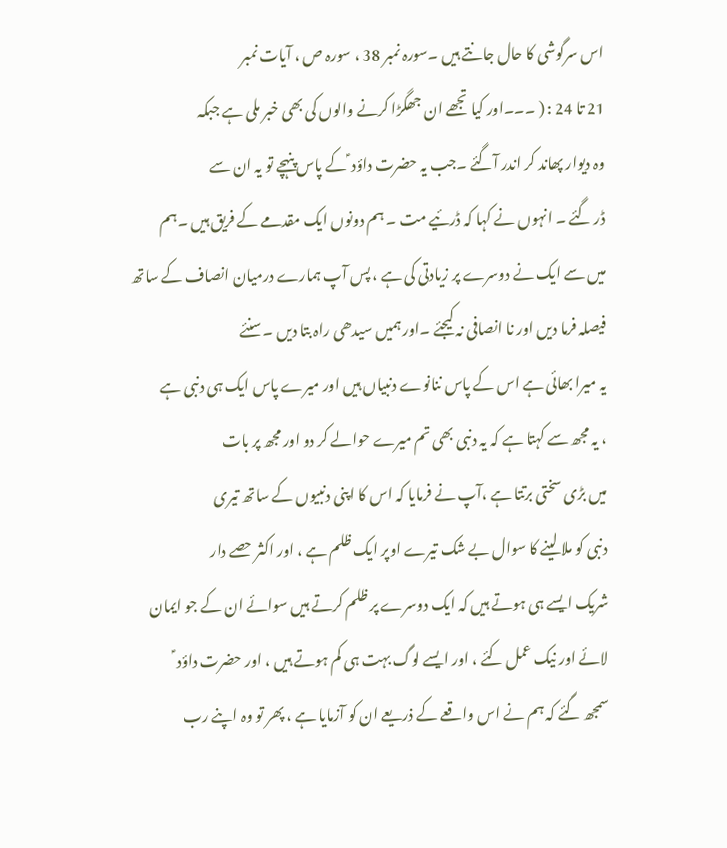اس سرگوشی کا حال جانتے ہیں ۔سورہ نمبر 38 ، سورہ ص ، آیات نمبر
21 تا 24 : ( ۔۔۔اور کیا تجھے ان جھگڑا کرنے والوں کی بھی خبر ملی ہے جبکہ
وہ دیوار پھاند کر اندر آگئے ۔جب یہ حضرت داؤد ؑ کے پاس پنہچے تو یہ ان سے
ڈر گئے ۔ انہوں نے کہا کہ ڈرئیے مت ۔ ہم دونوں ایک مقدمے کے فریق ہیں ۔ہم
میں سے ایک نے دوسرے پر زیادتی کی ہے ، پس آپ ہمارے درمیان انصاف کے ساتھ
فیصلہ فرما دیں اور نا انصافی نہ کیجئے ۔اور ہمیں سیدھی راہ بتا دیں ۔سنئے
یہ میرا بھائی ہے اس کے پاس ننانوے دنبیاں ہیں اور میرے پاس ایک ہی دنبی ہے
، یہ مجھ سے کہتا ہے کہ یہ دنبی بھی تم میرے حوالے کر دو اور مجھ پر بات
میں بڑی سختی برتتا ہے ،آپ نے فرمایا کہ اس کا اپنی دنبیوں کے ساتھ تیری
دنبی کو ملا لینے کا سوال بے شک تیرے اوپر ایک ظلم ہے ، اور اکثر حصے دار
شریک ایسے ہی ہوتے ہیں کہ ایک دوسرے پر ظلم کرتے ہیں سوائے ان کے جو ایمان
لائے اور نیک عمل کئے ، اور ایسے لوگ بہت ہی کم ہوتے ہیں ، اور حضرت داؤد ؑ
سمجھ گئے کہ ہم نے اس واقعے کے ذریعے ان کو آزمایا ہے ، پھر تو وہ اپنے رب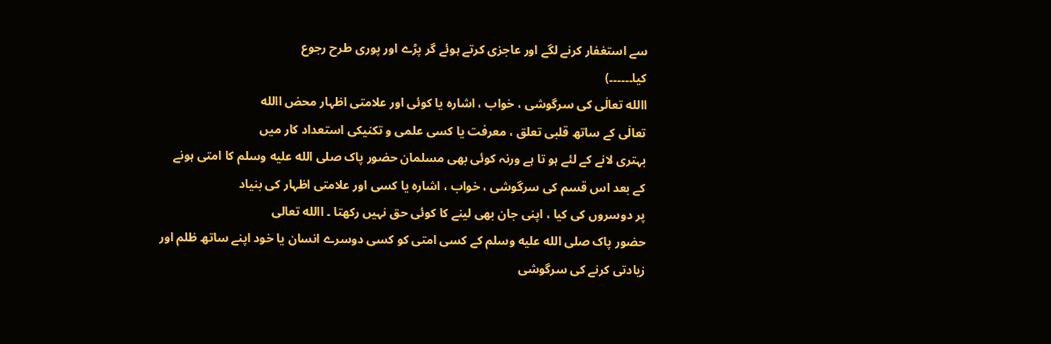سے استغفار کرنے لگے اور عاجزی کرتے ہوئے گر پڑے اور پوری طرح رجوع
کیا۔۔۔۔۔۔)
االله تعالٰی کی سرگوشی ، خواب ، اشارہ یا کوئی اور علامتی اظہار محض االله
تعالٰی کے ساتھ قلبی تعلق ، معرفت یا کسی علمی و تکنیکی استعداد کار میں
بہتری لانے کے لئے ہو تا ہے ورنہ کوئی بھی مسلمان حضور پاک صلى الله عليه وسلم کا امتی ہونے
کے بعد اس قسم کی سرگوشی ، خواب ، اشارہ یا کسی اور علامتی اظہار کی بنیاد
پر دوسروں کی کیا ، اپنی جان بھی لینے کا کوئی حق نہیں رکھتا ۔ االله تعالی
حضور پاک صلى الله عليه وسلم کے کسی امتی کو کسی دوسرے انسان یا خود اپنے ساتھ ظلم اور
زیادتی کرنے کی سرگوشی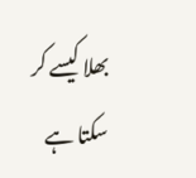بھلا کیسے کر سکتا ہے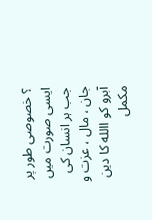؟ خصوصی طور پر ایسی صورت میں
جب ہر انسان کی جان ، مال ، عزت و آبرو کو االله کا دین مکمل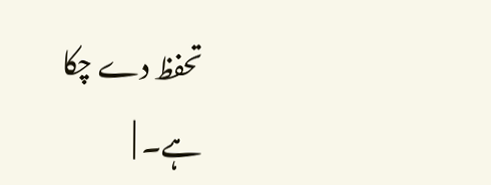تحفظ دے چکا ہے۔ |